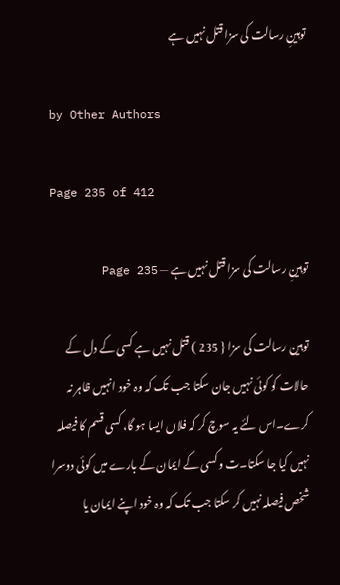توہینِ رسالت کی سزا قتل نہیں ہے

by Other Authors

Page 235 of 412

توہینِ رسالت کی سزا قتل نہیں ہے — Page 235

توہین رسالت کی سزا { 235 ) قتل نہیں ہے کسی کے دل کے حالات کو کوئی نہیں جان سکتا جب تک کہ وہ خود انہیں ظاہر نہ کرے۔اس لئے یہ سوچ کر کہ فلاں ایسا ہو گا، کسی قسم کا فیصلہ نہیں کیا جا سکتا۔ت و کسی کے ایمان کے بارے میں کوئی دوسرا شخص فیصلہ نہیں کر سکتا جب تک کہ وہ خود اپنے ایمان یا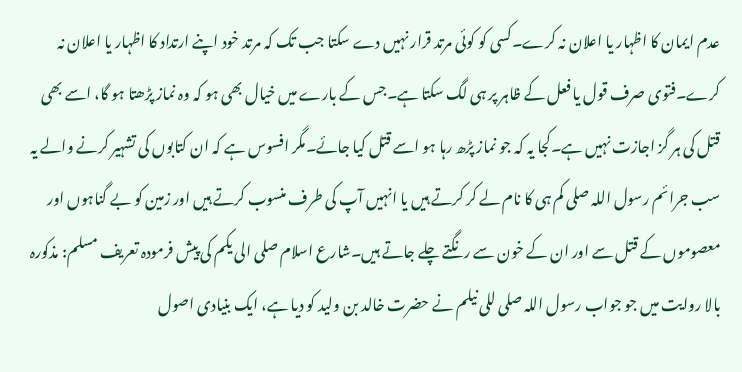عدم ایمان کا اظہار یا اعلان نہ کرے۔کسی کو کوئی مرتد قرار نہیں دے سکتا جب تک کہ مرتد خود اپنے ارتداد کا اظہار یا اعلان نہ کرے۔فتوی صرف قول یا فعل کے ظاہر پر ہی لگ سکتا ہے۔جس کے بارے میں خیال بھی ہو کہ وہ نماز پڑھتا ہو گا، اسے بھی قتل کی ہر گز اجازت نہیں ہے۔کجا یہ کہ جو نماز پڑھ رہا ہو اسے قتل کیا جائے۔مگر افسوس ہے کہ ان کتابوں کی تشہیر کرنے والے یہ سب جرائم رسول اللہ صلی کم ہی کا نام لے کر کرتے ہیں یا انہیں آپ کی طرف منسوب کرتے ہیں اور زمین کو بے گناہوں اور معصوموں کے قتل سے اور ان کے خون سے رنگتے چلے جاتے ہیں۔شارع اسلام صلی الی یکم کی پیش فرمودہ تعریف مسلم: مذکورہ بالا روایت میں جو جواب رسول اللہ صلی للی نیلم نے حضرت خالد بن ولید کو دیا ہے، ایک بنیادی اصول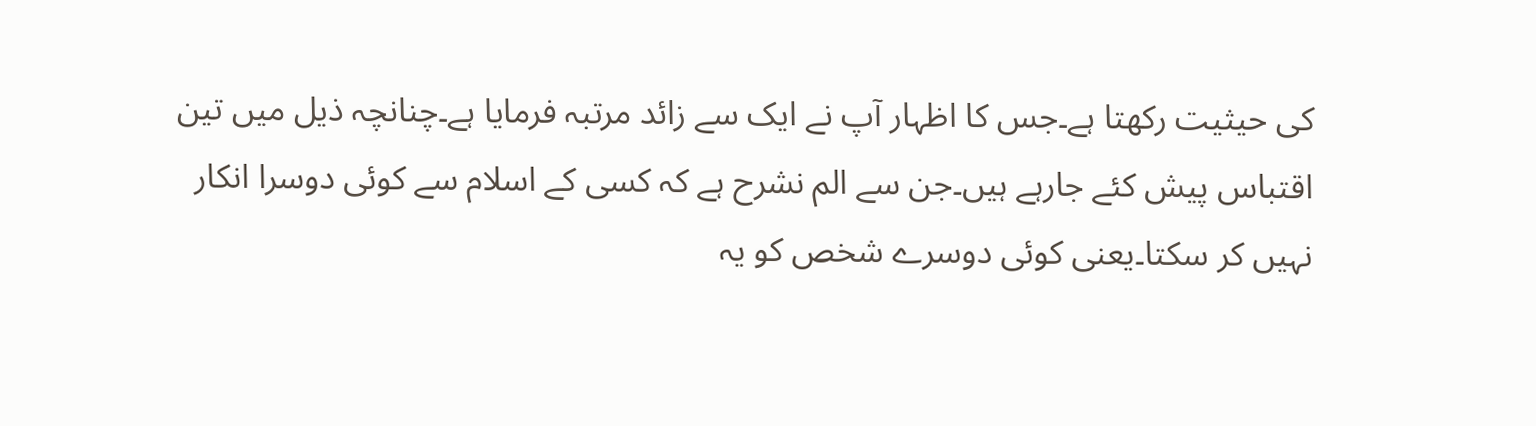کی حیثیت رکھتا ہے۔جس کا اظہار آپ نے ایک سے زائد مرتبہ فرمایا ہے۔چنانچہ ذیل میں تین اقتباس پیش کئے جارہے ہیں۔جن سے الم نشرح ہے کہ کسی کے اسلام سے کوئی دوسرا انکار نہیں کر سکتا۔یعنی کوئی دوسرے شخص کو یہ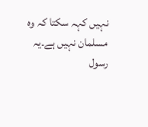نہیں کہہ سکتا کہ وہ مسلمان نہیں ہے۔یہ رسول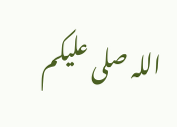اللہ صلی علیکم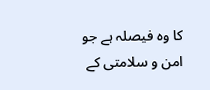کا وہ فیصلہ ہے جو امن و سلامتی کے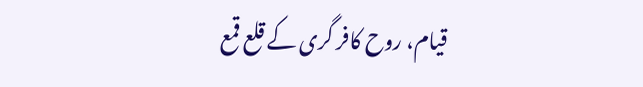قیام، روح کافر گری کے قلع قمع